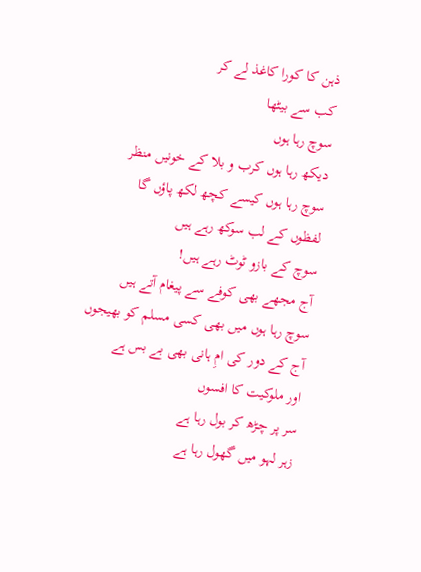ذہن کا کورا کاغذ لے کر
کب سے بیٹھا
سوچ رہا ہوں
دیکھ رہا ہوں کرب و بلا کے خونیں منظر
سوچ رہا ہوں کیسے کچھ لکھ پاؤں گا
لفظوں کے لب سوکھ رہے ہیں
سوچ کے بازو ٹوٹ رہے ہیں!
آج مجھے بھی کوفے سے پیغام آتے ہیں
سوچ رہا ہوں میں بھی کسی مسلم کو بھیجوں
آج کے دور کی امِ ہانی بھی بے بس ہے
اور ملوکیت کا افسوں
سر پر چڑھ کر بول رہا ہے
زہر لہو میں گھول رہا ہے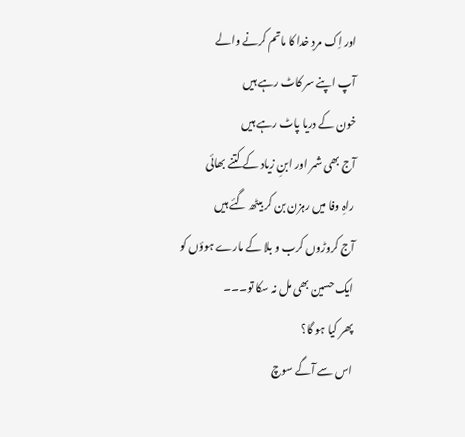اور اِک مردِ خدا کا ماتم کرنے والے
آپ اپنے سر کاٹ رہے ہیں
خون کے دریا پاٹ رہے ہیں
آج بھی شمر اور ابنِ زیاد کے کتنے بھائی
راہِ وفا میں رہزن بن کر بیٹھ گئے ہیں
آج کروڑوں کرب و بلا کے مارے ہوؤں کو
ایک حسین بھی مل نہ سکا تو۔۔۔
پھر کیا ہو گا؟
اس سے آگے سوچ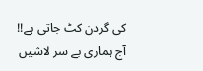کی گردن کٹ جاتی ہے!!
آج ہماری بے سر لاشیں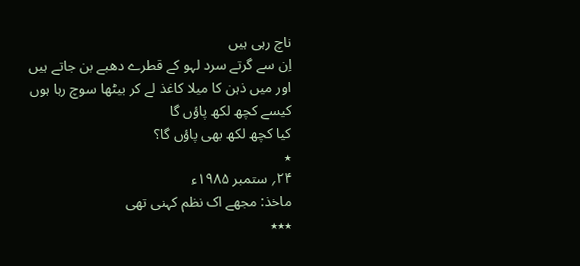ناچ رہی ہیں
اِن سے گرتے سرد لہو کے قطرے دھبے بن جاتے ہیں
اور میں ذہن کا میلا کاغذ لے کر بیٹھا سوچ رہا ہوں
کیسے کچھ لکھ پاؤں گا
کیا کچھ لکھ بھی پاؤں گا؟
٭
۲۴؍ ستمبر ۱۹۸۵ء
ماخذ: مجھے اک نظم کہنی تھی
٭٭٭